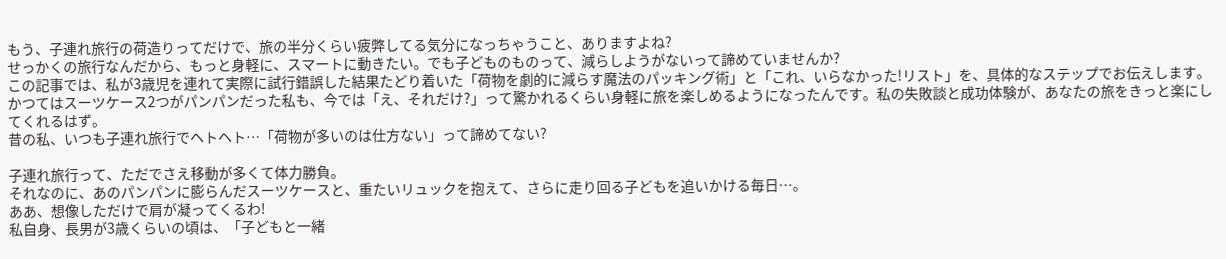もう、子連れ旅行の荷造りってだけで、旅の半分くらい疲弊してる気分になっちゃうこと、ありますよね?
せっかくの旅行なんだから、もっと身軽に、スマートに動きたい。でも子どものものって、減らしようがないって諦めていませんか?
この記事では、私が3歳児を連れて実際に試行錯誤した結果たどり着いた「荷物を劇的に減らす魔法のパッキング術」と「これ、いらなかった!リスト」を、具体的なステップでお伝えします。
かつてはスーツケース2つがパンパンだった私も、今では「え、それだけ?」って驚かれるくらい身軽に旅を楽しめるようになったんです。私の失敗談と成功体験が、あなたの旅をきっと楽にしてくれるはず。
昔の私、いつも子連れ旅行でヘトヘト…「荷物が多いのは仕方ない」って諦めてない?

子連れ旅行って、ただでさえ移動が多くて体力勝負。
それなのに、あのパンパンに膨らんだスーツケースと、重たいリュックを抱えて、さらに走り回る子どもを追いかける毎日…。
ああ、想像しただけで肩が凝ってくるわ!
私自身、長男が3歳くらいの頃は、「子どもと一緒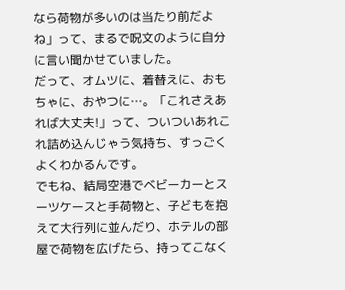なら荷物が多いのは当たり前だよね」って、まるで呪文のように自分に言い聞かせていました。
だって、オムツに、着替えに、おもちゃに、おやつに…。「これさえあれば大丈夫!」って、ついついあれこれ詰め込んじゃう気持ち、すっごくよくわかるんです。
でもね、結局空港でベビーカーとスーツケースと手荷物と、子どもを抱えて大行列に並んだり、ホテルの部屋で荷物を広げたら、持ってこなく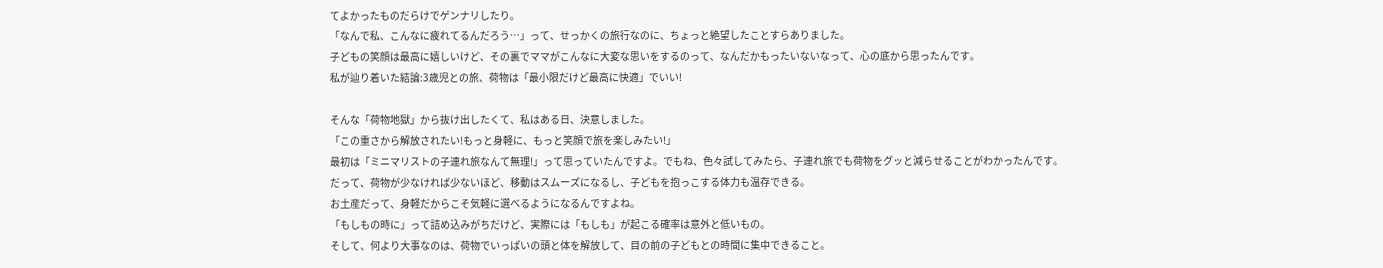てよかったものだらけでゲンナリしたり。
「なんで私、こんなに疲れてるんだろう…」って、せっかくの旅行なのに、ちょっと絶望したことすらありました。
子どもの笑顔は最高に嬉しいけど、その裏でママがこんなに大変な思いをするのって、なんだかもったいないなって、心の底から思ったんです。
私が辿り着いた結論:3歳児との旅、荷物は「最小限だけど最高に快適」でいい!

そんな「荷物地獄」から抜け出したくて、私はある日、決意しました。
「この重さから解放されたい!もっと身軽に、もっと笑顔で旅を楽しみたい!」
最初は「ミニマリストの子連れ旅なんて無理!」って思っていたんですよ。でもね、色々試してみたら、子連れ旅でも荷物をグッと減らせることがわかったんです。
だって、荷物が少なければ少ないほど、移動はスムーズになるし、子どもを抱っこする体力も温存できる。
お土産だって、身軽だからこそ気軽に選べるようになるんですよね。
「もしもの時に」って詰め込みがちだけど、実際には「もしも」が起こる確率は意外と低いもの。
そして、何より大事なのは、荷物でいっぱいの頭と体を解放して、目の前の子どもとの時間に集中できること。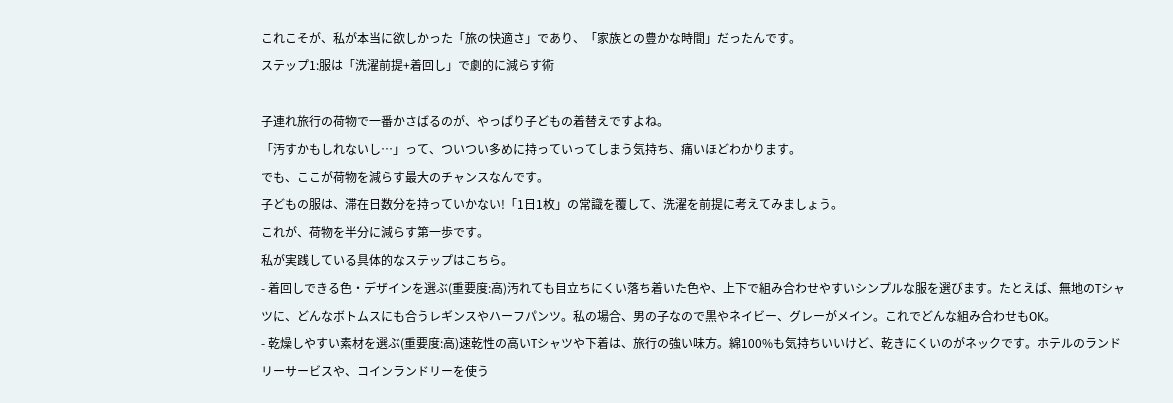これこそが、私が本当に欲しかった「旅の快適さ」であり、「家族との豊かな時間」だったんです。
ステップ1:服は「洗濯前提+着回し」で劇的に減らす術

子連れ旅行の荷物で一番かさばるのが、やっぱり子どもの着替えですよね。
「汚すかもしれないし…」って、ついつい多めに持っていってしまう気持ち、痛いほどわかります。
でも、ここが荷物を減らす最大のチャンスなんです。
子どもの服は、滞在日数分を持っていかない!「1日1枚」の常識を覆して、洗濯を前提に考えてみましょう。
これが、荷物を半分に減らす第一歩です。
私が実践している具体的なステップはこちら。
- 着回しできる色・デザインを選ぶ(重要度:高)汚れても目立ちにくい落ち着いた色や、上下で組み合わせやすいシンプルな服を選びます。たとえば、無地のTシャツに、どんなボトムスにも合うレギンスやハーフパンツ。私の場合、男の子なので黒やネイビー、グレーがメイン。これでどんな組み合わせもOK。
- 乾燥しやすい素材を選ぶ(重要度:高)速乾性の高いTシャツや下着は、旅行の強い味方。綿100%も気持ちいいけど、乾きにくいのがネックです。ホテルのランドリーサービスや、コインランドリーを使う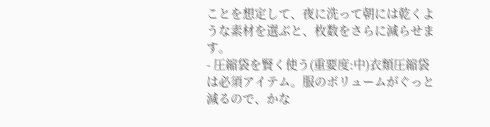ことを想定して、夜に洗って朝には乾くような素材を選ぶと、枚数をさらに減らせます。
- 圧縮袋を賢く使う(重要度:中)衣類圧縮袋は必須アイテム。服のボリュームがぐっと減るので、かな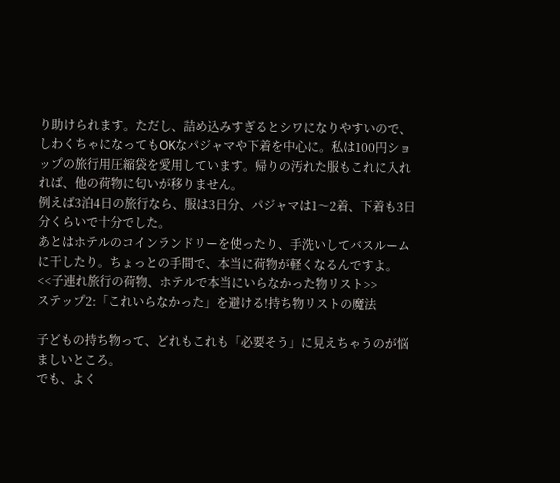り助けられます。ただし、詰め込みすぎるとシワになりやすいので、しわくちゃになってもOKなパジャマや下着を中心に。私は100円ショップの旅行用圧縮袋を愛用しています。帰りの汚れた服もこれに入れれば、他の荷物に匂いが移りません。
例えば3泊4日の旅行なら、服は3日分、パジャマは1〜2着、下着も3日分くらいで十分でした。
あとはホテルのコインランドリーを使ったり、手洗いしてバスルームに干したり。ちょっとの手間で、本当に荷物が軽くなるんですよ。
<<子連れ旅行の荷物、ホテルで本当にいらなかった物リスト>>
ステップ2:「これいらなかった」を避ける!持ち物リストの魔法

子どもの持ち物って、どれもこれも「必要そう」に見えちゃうのが悩ましいところ。
でも、よく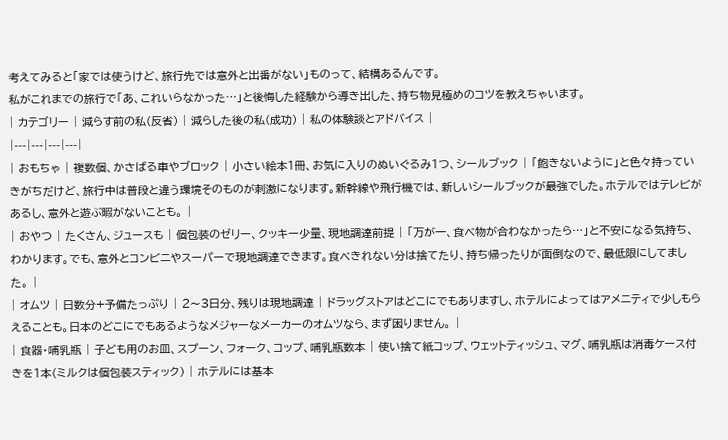考えてみると「家では使うけど、旅行先では意外と出番がない」ものって、結構あるんです。
私がこれまでの旅行で「あ、これいらなかった…」と後悔した経験から導き出した、持ち物見極めのコツを教えちゃいます。
| カテゴリー | 減らす前の私(反省) | 減らした後の私(成功) | 私の体験談とアドバイス |
|---|---|---|---|
| おもちゃ | 複数個、かさばる車やブロック | 小さい絵本1冊、お気に入りのぬいぐるみ1つ、シールブック | 「飽きないように」と色々持っていきがちだけど、旅行中は普段と違う環境そのものが刺激になります。新幹線や飛行機では、新しいシールブックが最強でした。ホテルではテレビがあるし、意外と遊ぶ暇がないことも。 |
| おやつ | たくさん、ジュースも | 個包装のゼリー、クッキー少量、現地調達前提 | 「万が一、食べ物が合わなかったら…」と不安になる気持ち、わかります。でも、意外とコンビニやスーパーで現地調達できます。食べきれない分は捨てたり、持ち帰ったりが面倒なので、最低限にしてました。 |
| オムツ | 日数分+予備たっぷり | 2〜3日分、残りは現地調達 | ドラッグストアはどこにでもありますし、ホテルによってはアメニティで少しもらえることも。日本のどこにでもあるようなメジャーなメーカーのオムツなら、まず困りません。 |
| 食器・哺乳瓶 | 子ども用のお皿、スプーン、フォーク、コップ、哺乳瓶数本 | 使い捨て紙コップ、ウェットティッシュ、マグ、哺乳瓶は消毒ケース付きを1本(ミルクは個包装スティック) | ホテルには基本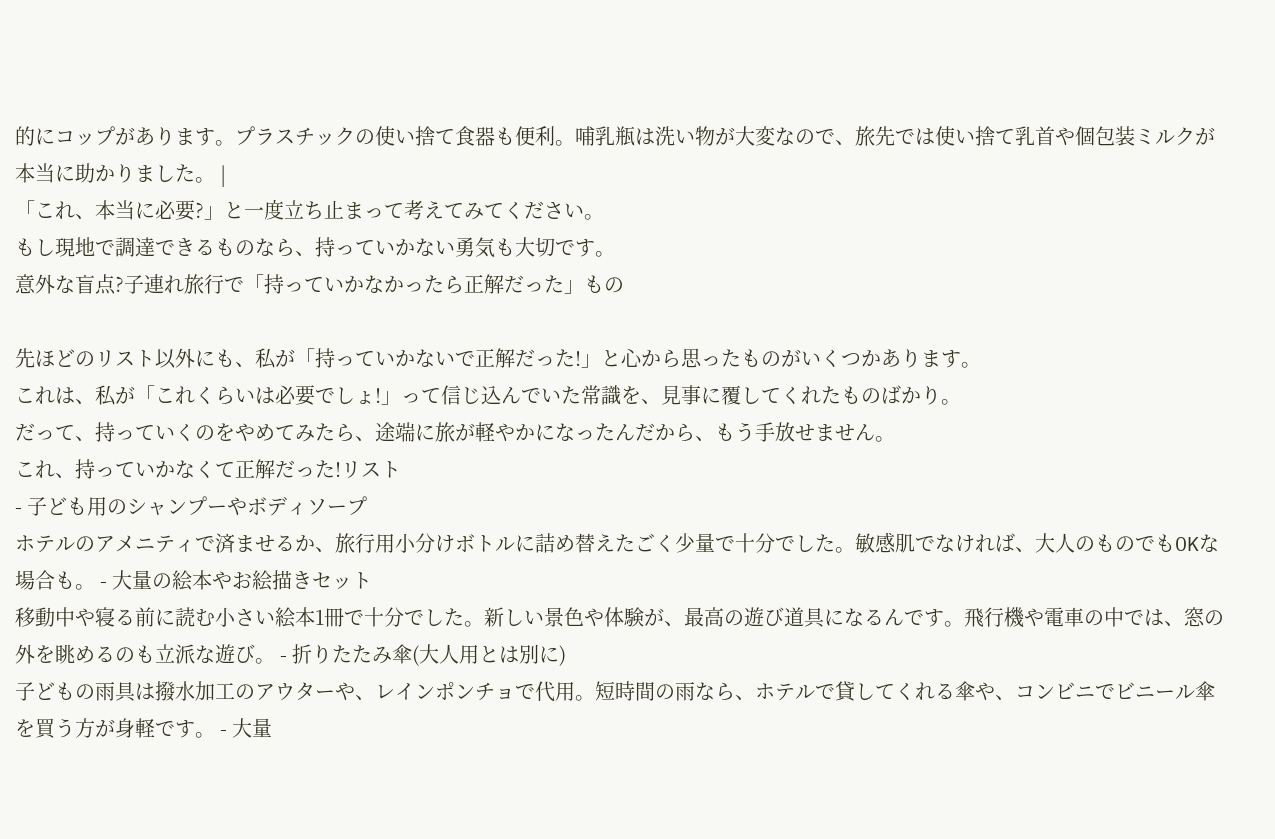的にコップがあります。プラスチックの使い捨て食器も便利。哺乳瓶は洗い物が大変なので、旅先では使い捨て乳首や個包装ミルクが本当に助かりました。 |
「これ、本当に必要?」と一度立ち止まって考えてみてください。
もし現地で調達できるものなら、持っていかない勇気も大切です。
意外な盲点?子連れ旅行で「持っていかなかったら正解だった」もの

先ほどのリスト以外にも、私が「持っていかないで正解だった!」と心から思ったものがいくつかあります。
これは、私が「これくらいは必要でしょ!」って信じ込んでいた常識を、見事に覆してくれたものばかり。
だって、持っていくのをやめてみたら、途端に旅が軽やかになったんだから、もう手放せません。
これ、持っていかなくて正解だった!リスト
- 子ども用のシャンプーやボディソープ
ホテルのアメニティで済ませるか、旅行用小分けボトルに詰め替えたごく少量で十分でした。敏感肌でなければ、大人のものでもOKな場合も。 - 大量の絵本やお絵描きセット
移動中や寝る前に読む小さい絵本1冊で十分でした。新しい景色や体験が、最高の遊び道具になるんです。飛行機や電車の中では、窓の外を眺めるのも立派な遊び。 - 折りたたみ傘(大人用とは別に)
子どもの雨具は撥水加工のアウターや、レインポンチョで代用。短時間の雨なら、ホテルで貸してくれる傘や、コンビニでビニール傘を買う方が身軽です。 - 大量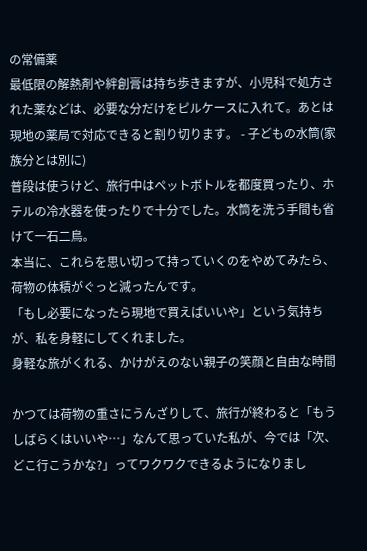の常備薬
最低限の解熱剤や絆創膏は持ち歩きますが、小児科で処方された薬などは、必要な分だけをピルケースに入れて。あとは現地の薬局で対応できると割り切ります。 - 子どもの水筒(家族分とは別に)
普段は使うけど、旅行中はペットボトルを都度買ったり、ホテルの冷水器を使ったりで十分でした。水筒を洗う手間も省けて一石二鳥。
本当に、これらを思い切って持っていくのをやめてみたら、荷物の体積がぐっと減ったんです。
「もし必要になったら現地で買えばいいや」という気持ちが、私を身軽にしてくれました。
身軽な旅がくれる、かけがえのない親子の笑顔と自由な時間

かつては荷物の重さにうんざりして、旅行が終わると「もうしばらくはいいや…」なんて思っていた私が、今では「次、どこ行こうかな?」ってワクワクできるようになりまし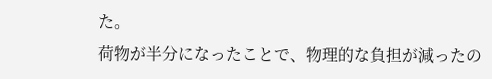た。
荷物が半分になったことで、物理的な負担が減ったの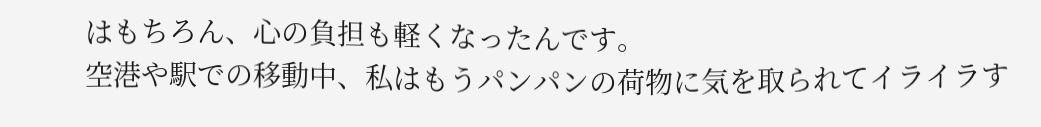はもちろん、心の負担も軽くなったんです。
空港や駅での移動中、私はもうパンパンの荷物に気を取られてイライラす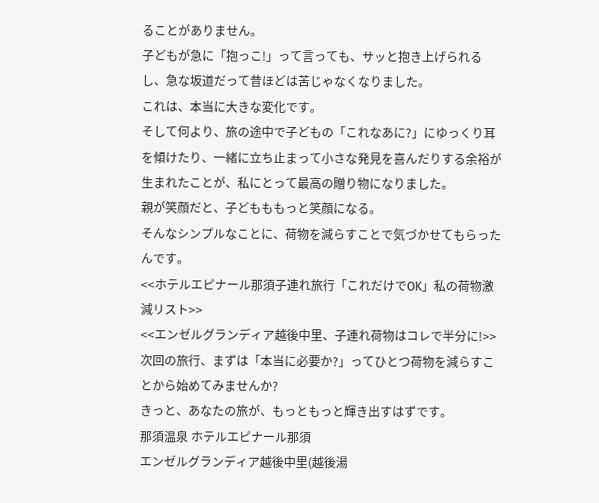ることがありません。
子どもが急に「抱っこ!」って言っても、サッと抱き上げられるし、急な坂道だって昔ほどは苦じゃなくなりました。
これは、本当に大きな変化です。
そして何より、旅の途中で子どもの「これなあに?」にゆっくり耳を傾けたり、一緒に立ち止まって小さな発見を喜んだりする余裕が生まれたことが、私にとって最高の贈り物になりました。
親が笑顔だと、子どもももっと笑顔になる。
そんなシンプルなことに、荷物を減らすことで気づかせてもらったんです。
<<ホテルエピナール那須子連れ旅行「これだけでOK」私の荷物激減リスト>>
<<エンゼルグランディア越後中里、子連れ荷物はコレで半分に!>>
次回の旅行、まずは「本当に必要か?」ってひとつ荷物を減らすことから始めてみませんか?
きっと、あなたの旅が、もっともっと輝き出すはずです。
那須温泉 ホテルエピナール那須
エンゼルグランディア越後中里(越後湯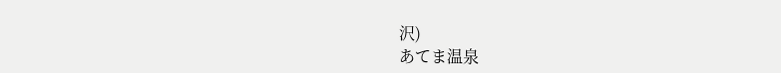沢)
あてま温泉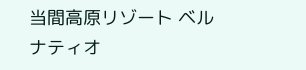当間高原リゾート ベルナティオ